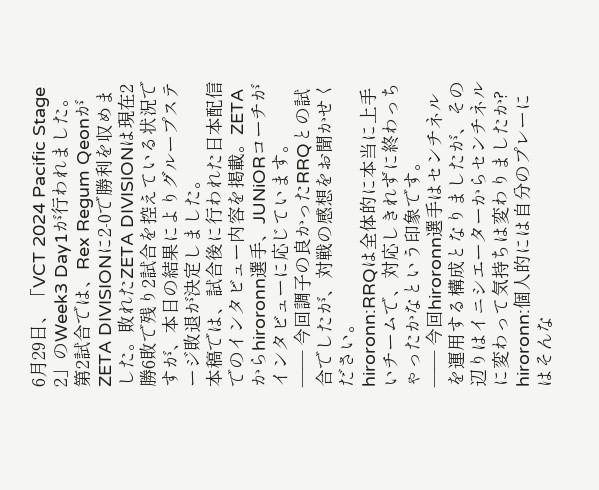6月29日、「VCT 2024 Pacific Stage 2」のWeek3 Day1が行われました。第2試合では、Rex Regum QeonがZETA DIVISIONに2-0で勝利を収めました。敗れたZETA DIVISIONは現在2勝6敗で残り2試合を控えている状況ですが、本日の結果によりグループステージ敗退が決定しました。
本稿では、試合後に行われた日本配信でのインタビュー内容を掲載。ZETAからhiroronn選手、JUNiORコーチがインタビューに応じています。
―― 今回調子の良かったRRQとの試合でしたが、対戦の感想をお聞かせください。
hiroronn:RRQは全体的に本当に上手いチームで、対応しきれずに終わっちゃったかなという印象です。
―― 今回hiroronn選手はセンチネルを運用する構成となりましたが、その辺りはイニシエーターからセンチネルに変わって気持ちは変わりましたか?
hiroronn:個人的には自分のプレーにはそんな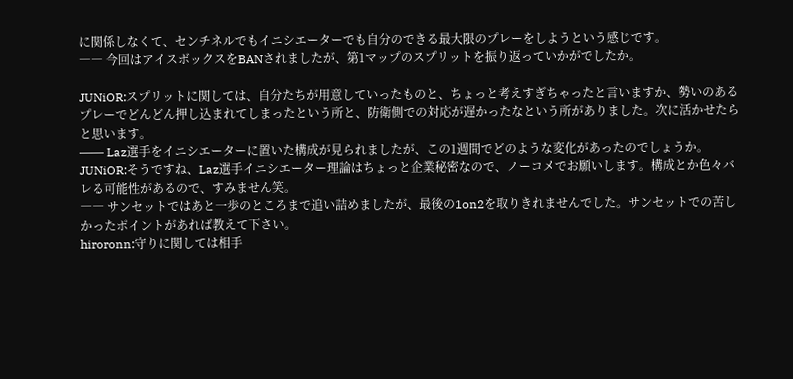に関係しなくて、センチネルでもイニシエーターでも自分のできる最大限のプレーをしようという感じです。
―― 今回はアイスボックスをBANされましたが、第1マップのスプリットを振り返っていかがでしたか。

JUNiOR:スプリットに関しては、自分たちが用意していったものと、ちょっと考えすぎちゃったと言いますか、勢いのあるプレーでどんどん押し込まれてしまったという所と、防衛側での対応が遅かったなという所がありました。次に活かせたらと思います。
―― Laz選手をイニシエーターに置いた構成が見られましたが、この1週間でどのような変化があったのでしょうか。
JUNiOR:そうですね、Laz選手イニシエーター理論はちょっと企業秘密なので、ノーコメでお願いします。構成とか色々バレる可能性があるので、すみません笑。
―― サンセットではあと一歩のところまで追い詰めましたが、最後の1on2を取りきれませんでした。サンセットでの苦しかったポイントがあれば教えて下さい。
hiroronn:守りに関しては相手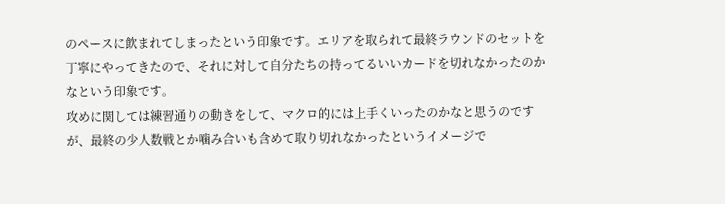のペースに飲まれてしまったという印象です。エリアを取られて最終ラウンドのセットを丁寧にやってきたので、それに対して自分たちの持ってるいいカードを切れなかったのかなという印象です。
攻めに関しては練習通りの動きをして、マクロ的には上手くいったのかなと思うのですが、最終の少人数戦とか噛み合いも含めて取り切れなかったというイメージで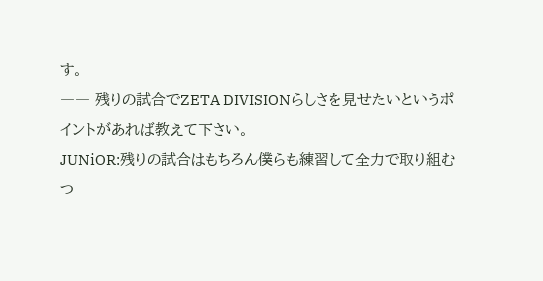す。
―― 残りの試合でZETA DIVISIONらしさを見せたいというポイントがあれば教えて下さい。
JUNiOR:残りの試合はもちろん僕らも練習して全力で取り組むつ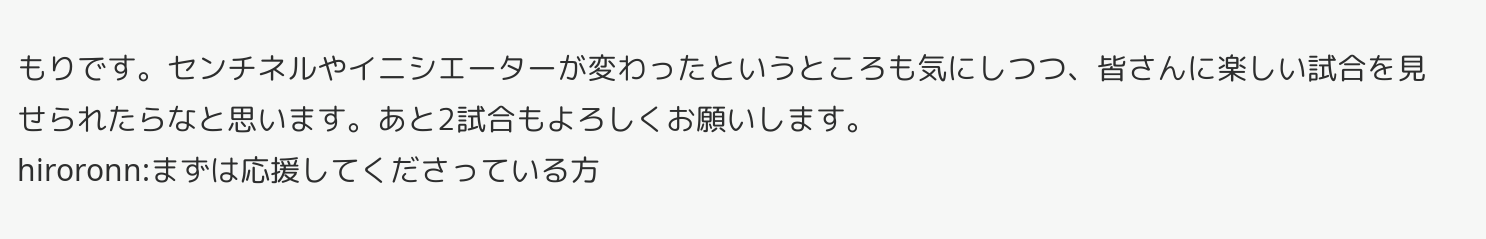もりです。センチネルやイニシエーターが変わったというところも気にしつつ、皆さんに楽しい試合を見せられたらなと思います。あと2試合もよろしくお願いします。
hiroronn:まずは応援してくださっている方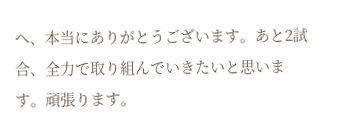へ、本当にありがとうございます。あと2試合、全力で取り組んでいきたいと思います。頑張ります。